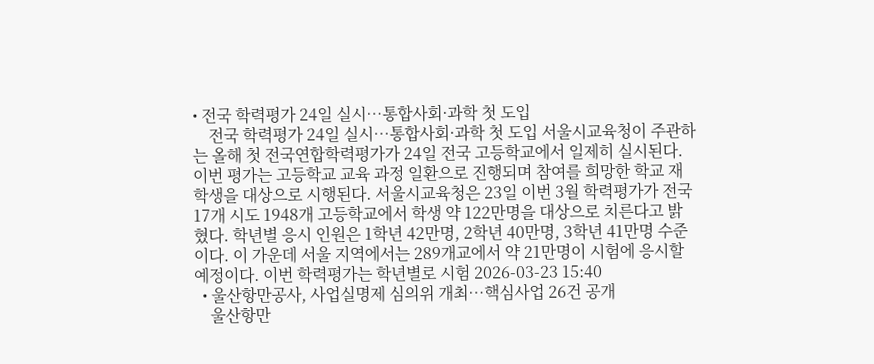• 전국 학력평가 24일 실시…통합사회·과학 첫 도입
    전국 학력평가 24일 실시…통합사회·과학 첫 도입 서울시교육청이 주관하는 올해 첫 전국연합학력평가가 24일 전국 고등학교에서 일제히 실시된다. 이번 평가는 고등학교 교육 과정 일환으로 진행되며 참여를 희망한 학교 재학생을 대상으로 시행된다. 서울시교육청은 23일 이번 3월 학력평가가 전국 17개 시도 1948개 고등학교에서 학생 약 122만명을 대상으로 치른다고 밝혔다. 학년별 응시 인원은 1학년 42만명, 2학년 40만명, 3학년 41만명 수준이다. 이 가운데 서울 지역에서는 289개교에서 약 21만명이 시험에 응시할 예정이다. 이번 학력평가는 학년별로 시험 2026-03-23 15:40
  • 울산항만공사, 사업실명제 심의위 개최…핵심사업 26건 공개
    울산항만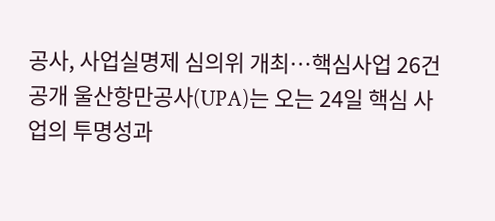공사, 사업실명제 심의위 개최…핵심사업 26건 공개 울산항만공사(UPA)는 오는 24일 핵심 사업의 투명성과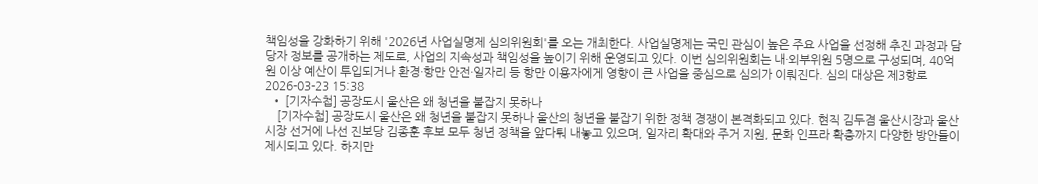책임성을 강화하기 위해 '2026년 사업실명제 심의위원회'를 오는 개최한다. 사업실명제는 국민 관심이 높은 주요 사업을 선정해 추진 과정과 담당자 정보를 공개하는 제도로, 사업의 지속성과 책임성을 높이기 위해 운영되고 있다. 이번 심의위원회는 내·외부위원 5명으로 구성되며, 40억 원 이상 예산이 투입되거나 환경·항만 안전·일자리 등 항만 이용자에게 영향이 큰 사업을 중심으로 심의가 이뤄진다. 심의 대상은 제3항로 2026-03-23 15:38
  • [기자수첩] 공장도시 울산은 왜 청년을 붙잡지 못하나
    [기자수첩] 공장도시 울산은 왜 청년을 붙잡지 못하나 울산의 청년을 붙잡기 위한 정책 경쟁이 본격화되고 있다. 현직 김두겸 울산시장과 울산시장 선거에 나선 진보당 김종훈 후보 모두 청년 정책을 앞다퉈 내놓고 있으며, 일자리 확대와 주거 지원, 문화 인프라 확충까지 다양한 방안들이 제시되고 있다. 하지만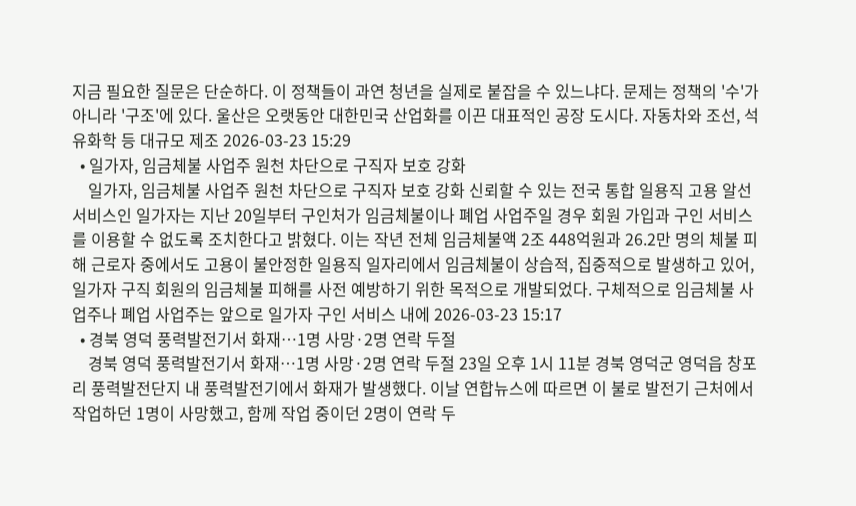지금 필요한 질문은 단순하다. 이 정책들이 과연 청년을 실제로 붙잡을 수 있느냐다. 문제는 정책의 '수'가 아니라 '구조'에 있다. 울산은 오랫동안 대한민국 산업화를 이끈 대표적인 공장 도시다. 자동차와 조선, 석유화학 등 대규모 제조 2026-03-23 15:29
  • 일가자, 임금체불 사업주 원천 차단으로 구직자 보호 강화
    일가자, 임금체불 사업주 원천 차단으로 구직자 보호 강화 신뢰할 수 있는 전국 통합 일용직 고용 알선 서비스인 일가자는 지난 20일부터 구인처가 임금체불이나 폐업 사업주일 경우 회원 가입과 구인 서비스를 이용할 수 없도록 조치한다고 밝혔다. 이는 작년 전체 임금체불액 2조 448억원과 26.2만 명의 체불 피해 근로자 중에서도 고용이 불안정한 일용직 일자리에서 임금체불이 상습적, 집중적으로 발생하고 있어, 일가자 구직 회원의 임금체불 피해를 사전 예방하기 위한 목적으로 개발되었다. 구체적으로 임금체불 사업주나 폐업 사업주는 앞으로 일가자 구인 서비스 내에 2026-03-23 15:17
  • 경북 영덕 풍력발전기서 화재…1명 사망·2명 연락 두절
    경북 영덕 풍력발전기서 화재…1명 사망·2명 연락 두절 23일 오후 1시 11분 경북 영덕군 영덕읍 창포리 풍력발전단지 내 풍력발전기에서 화재가 발생했다. 이날 연합뉴스에 따르면 이 불로 발전기 근처에서 작업하던 1명이 사망했고, 함께 작업 중이던 2명이 연락 두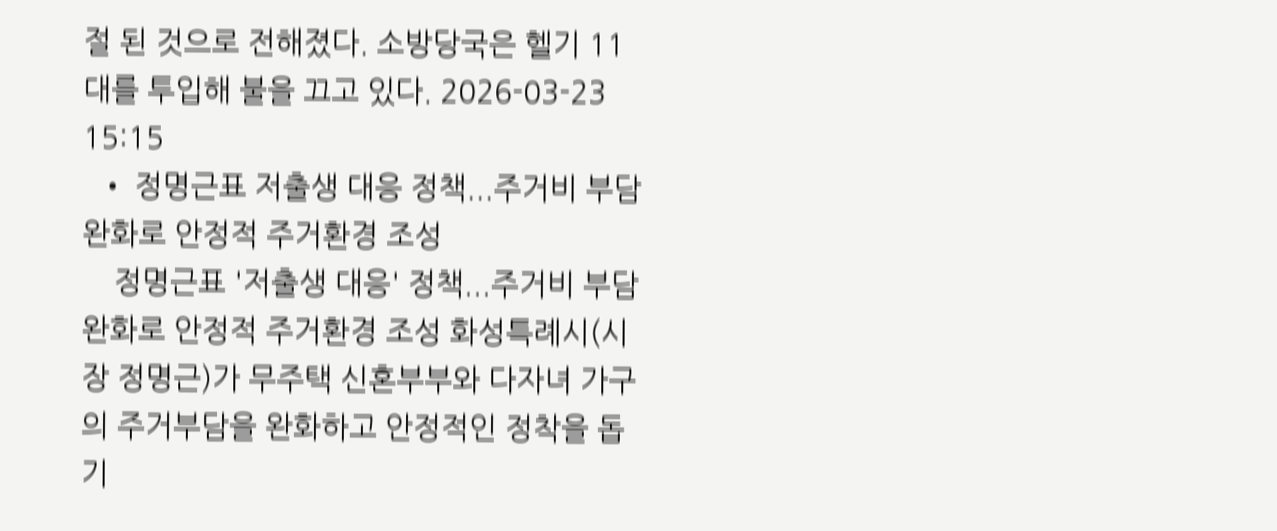절 된 것으로 전해졌다. 소방당국은 헬기 11대를 투입해 불을 끄고 있다. 2026-03-23 15:15
  • 정명근표 저출생 대응 정책...주거비 부담완화로 안정적 주거환경 조성
    정명근표 '저출생 대응' 정책...주거비 부담완화로 안정적 주거환경 조성 화성특례시(시장 정명근)가 무주택 신혼부부와 다자녀 가구의 주거부담을 완화하고 안정적인 정착을 돕기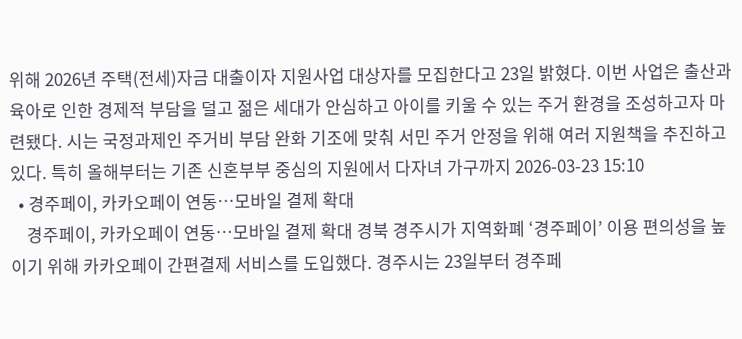위해 2026년 주택(전세)자금 대출이자 지원사업 대상자를 모집한다고 23일 밝혔다. 이번 사업은 출산과 육아로 인한 경제적 부담을 덜고 젊은 세대가 안심하고 아이를 키울 수 있는 주거 환경을 조성하고자 마련됐다. 시는 국정과제인 주거비 부담 완화 기조에 맞춰 서민 주거 안정을 위해 여러 지원책을 추진하고 있다. 특히 올해부터는 기존 신혼부부 중심의 지원에서 다자녀 가구까지 2026-03-23 15:10
  • 경주페이, 카카오페이 연동…모바일 결제 확대
    경주페이, 카카오페이 연동…모바일 결제 확대 경북 경주시가 지역화폐 ‘경주페이’ 이용 편의성을 높이기 위해 카카오페이 간편결제 서비스를 도입했다. 경주시는 23일부터 경주페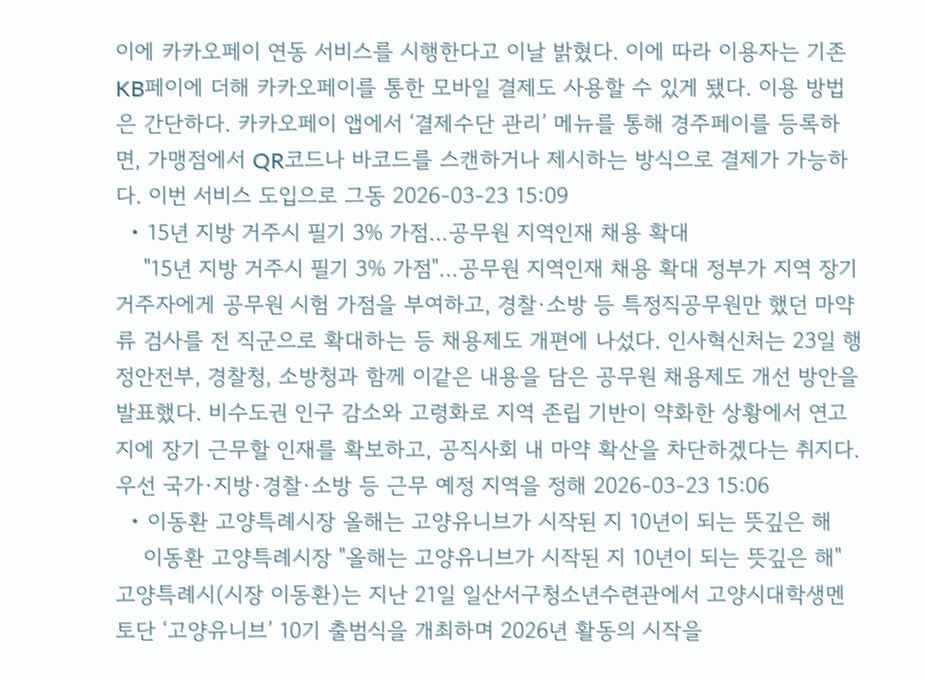이에 카카오페이 연동 서비스를 시행한다고 이날 밝혔다. 이에 따라 이용자는 기존 KB페이에 더해 카카오페이를 통한 모바일 결제도 사용할 수 있게 됐다. 이용 방법은 간단하다. 카카오페이 앱에서 ‘결제수단 관리’ 메뉴를 통해 경주페이를 등록하면, 가맹점에서 QR코드나 바코드를 스캔하거나 제시하는 방식으로 결제가 가능하다. 이번 서비스 도입으로 그동 2026-03-23 15:09
  • 15년 지방 거주시 필기 3% 가점…공무원 지역인재 채용 확대
    "15년 지방 거주시 필기 3% 가점"…공무원 지역인재 채용 확대 정부가 지역 장기 거주자에게 공무원 시험 가점을 부여하고, 경찰·소방 등 특정직공무원만 했던 마약류 검사를 전 직군으로 확대하는 등 채용제도 개편에 나섰다. 인사혁신처는 23일 행정안전부, 경찰청, 소방청과 함께 이같은 내용을 담은 공무원 채용제도 개선 방안을 발표했다. 비수도권 인구 감소와 고령화로 지역 존립 기반이 약화한 상황에서 연고지에 장기 근무할 인재를 확보하고, 공직사회 내 마약 확산을 차단하겠다는 취지다. 우선 국가·지방·경찰·소방 등 근무 예정 지역을 정해 2026-03-23 15:06
  • 이동환 고양특례시장 올해는 고양유니브가 시작된 지 10년이 되는 뜻깊은 해
    이동환 고양특례시장 "올해는 고양유니브가 시작된 지 10년이 되는 뜻깊은 해" 고양특례시(시장 이동환)는 지난 21일 일산서구청소년수련관에서 고양시대학생멘토단 ‘고양유니브’ 10기 출범식을 개최하며 2026년 활동의 시작을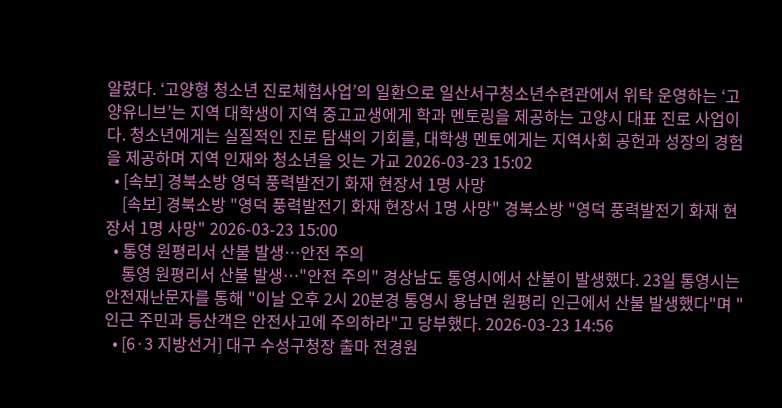알렸다. ‘고양형 청소년 진로체험사업’의 일환으로 일산서구청소년수련관에서 위탁 운영하는 ‘고양유니브’는 지역 대학생이 지역 중고교생에게 학과 멘토링을 제공하는 고양시 대표 진로 사업이다. 청소년에게는 실질적인 진로 탐색의 기회를, 대학생 멘토에게는 지역사회 공헌과 성장의 경험을 제공하며 지역 인재와 청소년을 잇는 가교 2026-03-23 15:02
  • [속보] 경북소방 영덕 풍력발전기 화재 현장서 1명 사망
    [속보] 경북소방 "영덕 풍력발전기 화재 현장서 1명 사망" 경북소방 "영덕 풍력발전기 화재 현장서 1명 사망" 2026-03-23 15:00
  • 통영 원평리서 산불 발생…안전 주의
    통영 원평리서 산불 발생…"안전 주의" 경상남도 통영시에서 산불이 발생했다. 23일 통영시는 안전재난문자를 통해 "이날 오후 2시 20분경 통영시 용남면 원평리 인근에서 산불 발생했다"며 "인근 주민과 등산객은 안전사고에 주의하라"고 당부했다. 2026-03-23 14:56
  • [6·3 지방선거] 대구 수성구청장 출마 전경원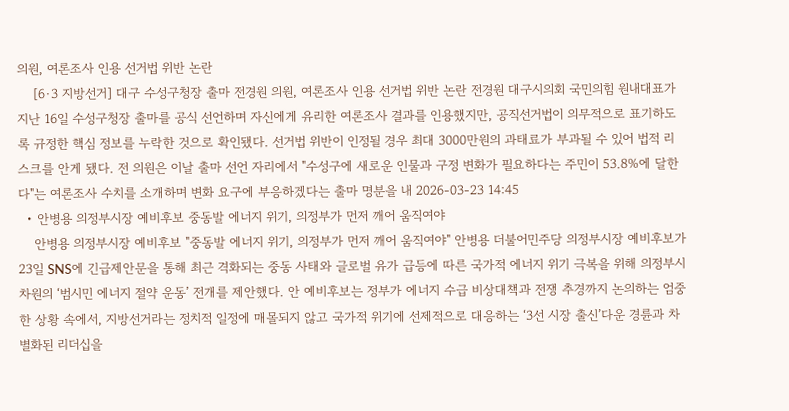의원, 여론조사 인용 선거법 위반 논란
    [6·3 지방선거] 대구 수성구청장 출마 전경원 의원, 여론조사 인용 선거법 위반 논란 전경원 대구시의회 국민의힘 원내대표가 지난 16일 수성구청장 출마를 공식 선언하며 자신에게 유리한 여론조사 결과를 인용했지만, 공직선거법이 의무적으로 표기하도록 규정한 핵심 정보를 누락한 것으로 확인됐다. 선거법 위반이 인정될 경우 최대 3000만원의 과태료가 부과될 수 있어 법적 리스크를 안게 됐다. 전 의원은 이날 출마 선언 자리에서 "수성구에 새로운 인물과 구정 변화가 필요하다는 주민이 53.8%에 달한다"는 여론조사 수치를 소개하며 변화 요구에 부응하겠다는 출마 명분을 내 2026-03-23 14:45
  • 안병용 의정부시장 예비후보 중동발 에너지 위기, 의정부가 먼저 깨어 움직여야
    안병용 의정부시장 예비후보 "중동발 에너지 위기, 의정부가 먼저 깨어 움직여야" 안병용 더불어민주당 의정부시장 예비후보가 23일 SNS에 긴급제안문을 통해 최근 격화되는 중동 사태와 글로벌 유가 급등에 따른 국가적 에너지 위기 극복을 위해 의정부시 차원의 ‘범시민 에너지 절약 운동’ 전개를 제안했다. 안 예비후보는 정부가 에너지 수급 비상대책과 전쟁 추경까지 논의하는 엄중한 상황 속에서, 지방선거라는 정치적 일정에 매몰되지 않고 국가적 위기에 선제적으로 대응하는 ‘3선 시장 출신’다운 경륜과 차별화된 리더십을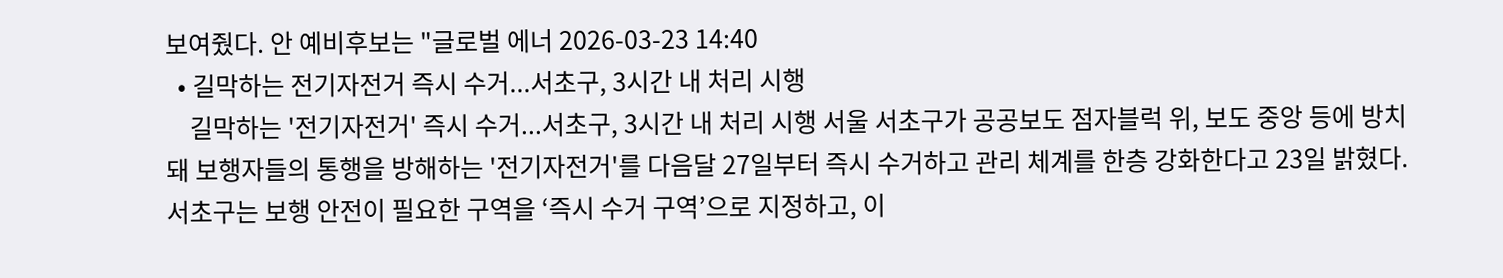보여줬다. 안 예비후보는 "글로벌 에너 2026-03-23 14:40
  • 길막하는 전기자전거 즉시 수거...서초구, 3시간 내 처리 시행
    길막하는 '전기자전거' 즉시 수거...서초구, 3시간 내 처리 시행 서울 서초구가 공공보도 점자블럭 위, 보도 중앙 등에 방치돼 보행자들의 통행을 방해하는 '전기자전거'를 다음달 27일부터 즉시 수거하고 관리 체계를 한층 강화한다고 23일 밝혔다. 서초구는 보행 안전이 필요한 구역을 ‘즉시 수거 구역’으로 지정하고, 이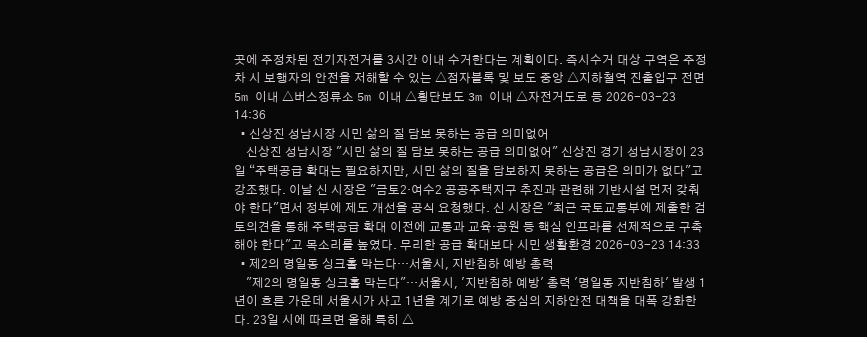곳에 주정차된 전기자전거를 3시간 이내 수거한다는 계획이다. 즉시수거 대상 구역은 주정차 시 보행자의 안전을 저해할 수 있는 △점자블록 및 보도 중앙 △지하철역 진출입구 전면 5m 이내 △버스정류소 5m 이내 △횡단보도 3m 이내 △자전거도로 등 2026-03-23 14:36
  • 신상진 성남시장 시민 삶의 질 담보 못하는 공급 의미없어
    신상진 성남시장 "시민 삶의 질 담보 못하는 공급 의미없어" 신상진 경기 성남시장이 23일 “주택공급 확대는 필요하지만, 시민 삶의 질을 담보하지 못하는 공급은 의미가 없다"고 강조했다. 이날 신 시장은 "금토2·여수2 공공주택지구 추진과 관련해 기반시설 먼저 갖춰야 한다"면서 정부에 제도 개선을 공식 요청했다. 신 시장은 "최근 국토교통부에 제출한 검토의견을 통해 주택공급 확대 이전에 교통과 교육·공원 등 핵심 인프라를 선제적으로 구축해야 한다"고 목소리를 높였다. 무리한 공급 확대보다 시민 생활환경 2026-03-23 14:33
  • 제2의 명일동 싱크홀 막는다…서울시, 지반침하 예방 총력
    "제2의 명일동 싱크홀 막는다"…서울시, '지반침하 예방' 총력 '명일동 지반침하' 발생 1년이 흐른 가운데 서울시가 사고 1년을 계기로 예방 중심의 지하안전 대책을 대폭 강화한다. 23일 시에 따르면 올해 특히 △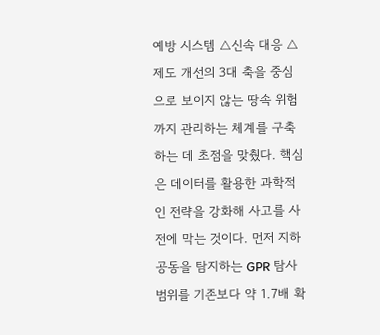예방 시스템 △신속 대응 △제도 개선의 3대 축을 중심으로 보이지 않는 땅속 위험까지 관리하는 체계를 구축하는 데 초점을 맞췄다. 핵심은 데이터를 활용한 과학적인 전략을 강화해 사고를 사전에 막는 것이다. 먼저 지하 공동을 탐지하는 GPR 탐사 범위를 기존보다 약 1.7배 확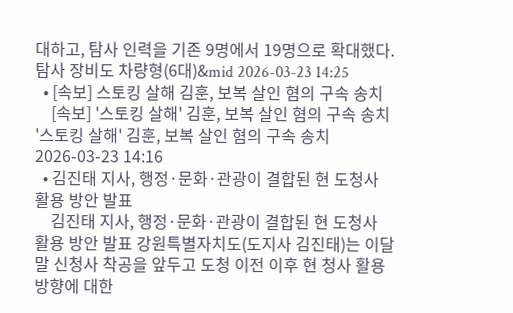대하고, 탐사 인력을 기존 9명에서 19명으로 확대했다. 탐사 장비도 차량형(6대)&mid 2026-03-23 14:25
  • [속보] 스토킹 살해 김훈, 보복 살인 혐의 구속 송치
    [속보] '스토킹 살해' 김훈, 보복 살인 혐의 구속 송치 '스토킹 살해' 김훈, 보복 살인 혐의 구속 송치 2026-03-23 14:16
  • 김진태 지사, 행정·문화·관광이 결합된 현 도청사 활용 방안 발표
    김진태 지사, 행정·문화·관광이 결합된 현 도청사 활용 방안 발표 강원특별자치도(도지사 김진태)는 이달 말 신청사 착공을 앞두고 도청 이전 이후 현 청사 활용 방향에 대한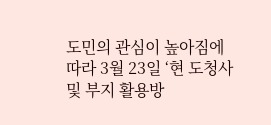도민의 관심이 높아짐에 따라 3월 23일 ‘현 도청사 및 부지 활용방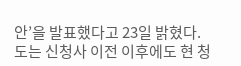안’을 발표했다고 23일 밝혔다. 도는 신청사 이전 이후에도 현 청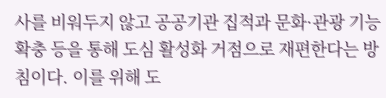사를 비워두지 않고 공공기관 집적과 문화·관광 기능 확충 등을 통해 도심 활성화 거점으로 재편한다는 방침이다. 이를 위해 도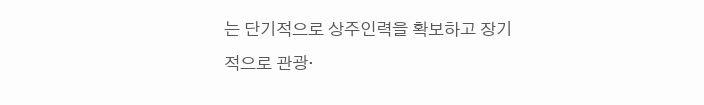는 단기적으로 상주인력을 확보하고 장기적으로 관광·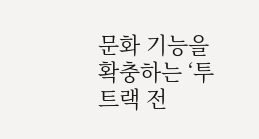문화 기능을 확충하는 ‘투트랙 전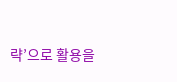략’으로 활용을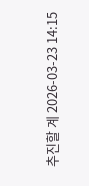추진할 계 2026-03-23 14:15